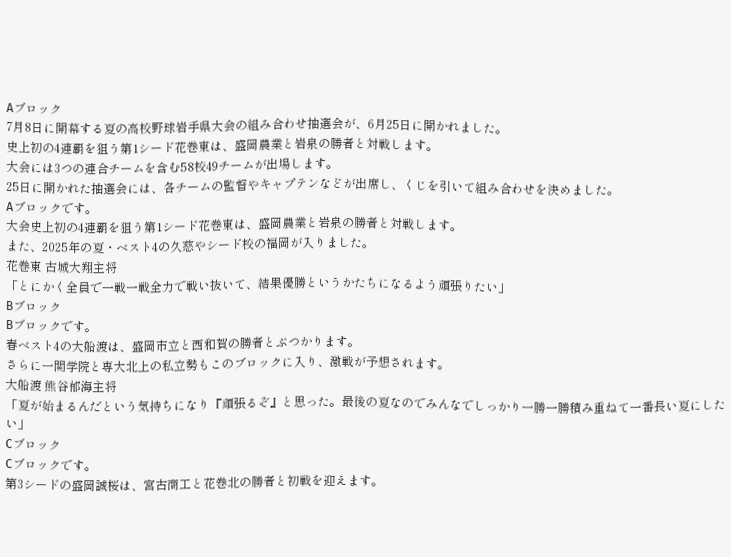Aブロック
7月8日に開幕する夏の高校野球岩手県大会の組み合わせ抽選会が、6月25日に開かれました。
史上初の4連覇を狙う第1シード花巻東は、盛岡農業と岩泉の勝者と対戦します。
大会には3つの連合チームを含む58校49チームが出場します。
25日に開かれた抽選会には、各チームの監督やキャプテンなどが出席し、くじを引いて組み合わせを決めました。
Aブロックです。
大会史上初の4連覇を狙う第1シード花巻東は、盛岡農業と岩泉の勝者と対戦します。
また、2025年の夏・ベスト4の久慈やシード校の福岡が入りました。
花巻東 古城大翔主将
「とにかく全員で一戦一戦全力で戦い抜いて、結果優勝というかたちになるよう頑張りたい」
Bブロック
Bブロックです。
春ベスト4の大船渡は、盛岡市立と西和賀の勝者とぶつかります。
さらに一関学院と専大北上の私立勢もこのブロックに入り、激戦が予想されます。
大船渡 熊谷郁海主将
「夏が始まるんだという気持ちになり『頑張るぞ』と思った。最後の夏なのでみんなでしっかり一勝一勝積み重ねて一番長い夏にしたい」
Cブロック
Cブロックです。
第3シードの盛岡誠桜は、宮古商工と花巻北の勝者と初戦を迎えます。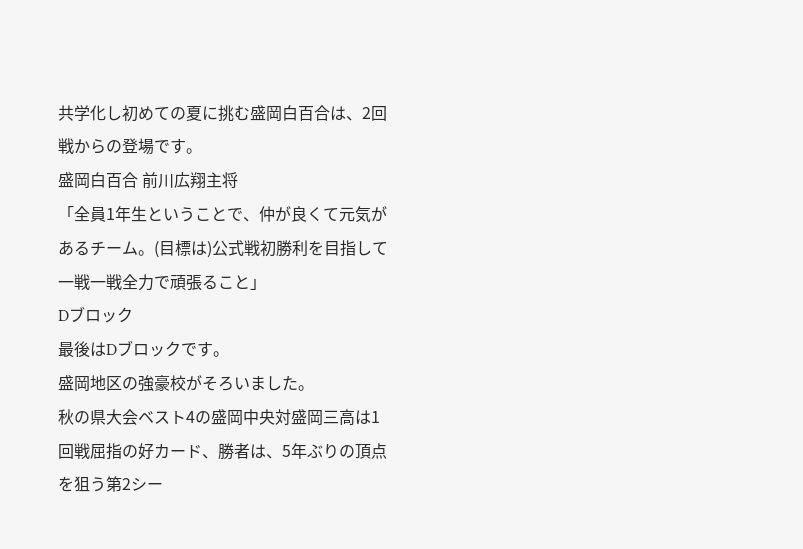共学化し初めての夏に挑む盛岡白百合は、2回戦からの登場です。
盛岡白百合 前川広翔主将
「全員1年生ということで、仲が良くて元気があるチーム。(目標は)公式戦初勝利を目指して一戦一戦全力で頑張ること」
Dブロック
最後はDブロックです。
盛岡地区の強豪校がそろいました。
秋の県大会ベスト4の盛岡中央対盛岡三高は1回戦屈指の好カード、勝者は、5年ぶりの頂点を狙う第2シー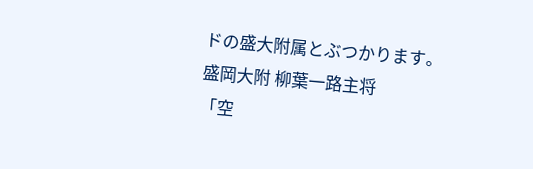ドの盛大附属とぶつかります。
盛岡大附 柳葉一路主将
「空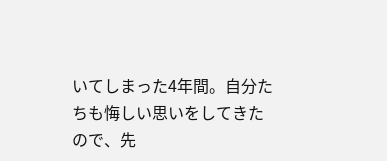いてしまった4年間。自分たちも悔しい思いをしてきたので、先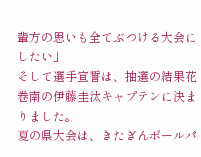輩方の思いも全てぶつける大会にしたい」
そして選手宣誓は、抽選の結果花巻南の伊藤圭汰キャプテンに決まりました。
夏の県大会は、きたぎんボールパ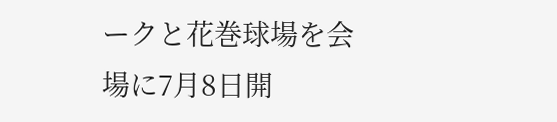ークと花巻球場を会場に7月8日開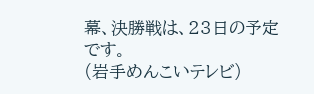幕、決勝戦は、23日の予定です。
(岩手めんこいテレビ)